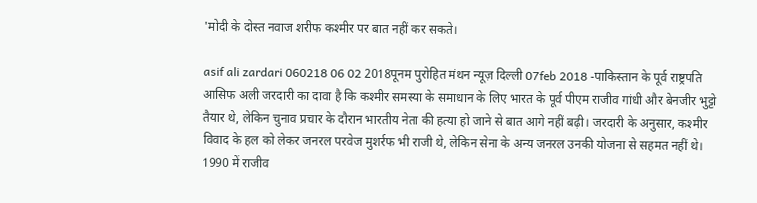'मोदी के दोस्त नवाज शरीफ कश्मीर पर बात नहीं कर सकते।

asif ali zardari 060218 06 02 2018पूनम पुरोहित मंथन न्यूज़ दिल्ली 07feb 2018 -पाकिस्तान के पूर्व राष्ट्रपति आसिफ अली जरदारी का दावा है कि कश्मीर समस्या के समाधान के लिए भारत के पूर्व पीएम राजीव गांधी और बेनजीर भुट्टो तैयार थे, लेकिन चुनाव प्रचार के दौरान भारतीय नेता की हत्या हो जाने से बात आगे नहीं बढ़ी। जरदारी के अनुसार, कश्मीर विवाद के हल को लेकर जनरल परवेज मुशर्रफ भी राजी थे, लेकिन सेना के अन्य जनरल उनकी योजना से सहमत नहीं थे।
1990 में राजीव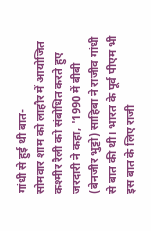गांधी से हुई थी बात-
सोमवार शाम को लाहौर में आयोजित कश्मीर रैली को संबोधित करते हुए जरदारी ने कहा, '1990 में बीबी (बेनजीर भुट्टो) साहिबा ने राजीव गांधी से बात की थी। भारत के पूर्व पीएम भी इस बात के लिए राजी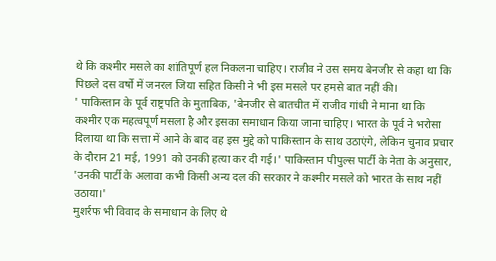थे कि कश्मीर मसले का शांतिपूर्ण हल निकलना चाहिए। राजीव ने उस समय बेनजीर से कहा था कि पिछले दस वर्षो में जनरल जिया सहित किसी ने भी इस मसले पर हमसे बात नहीं की।
' पाकिस्तान के पूर्व राष्ट्रपति के मुताबिक, 'बेनजीर से बातचीत में राजीव गांधी ने माना था कि कश्मीर एक महत्वपूर्ण मसला है और इसका समाधान किया जाना चाहिए। भारत के पूर्व ने भरोसा दिलाया था कि सत्ता में आने के बाद वह इस मुद्दे को पाकिस्तान के साथ उठाएंगे, लेकिन चुनाव प्रचार के दौरान 21 मई, 1991 को उनकी हत्या कर दी गई।' पाकिस्तान पीपुल्स पार्टी के नेता के अनुसार, 'उनकी पार्टी के अलावा कभी किसी अन्य दल की सरकार ने कश्मीर मसले को भारत के साथ नहीं उठाया।'
मुशर्रफ भी विवाद के समाधान के लिए थे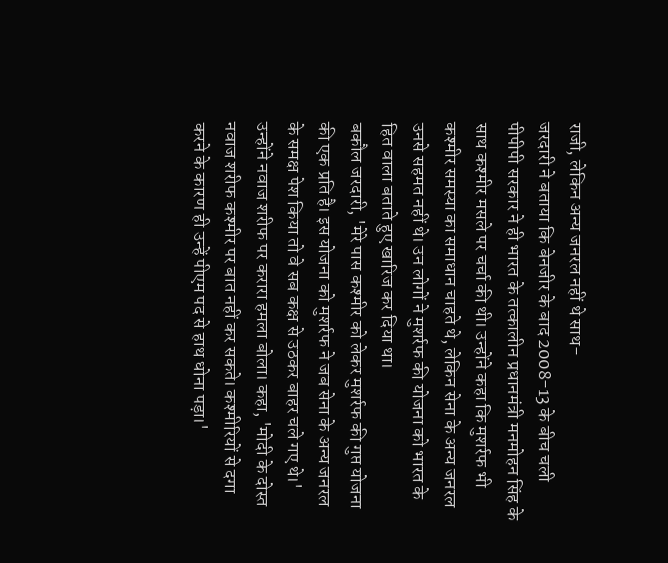राजी, लेकिन अन्य जनरल नहीं थे साथ-
जरदारी ने बताया कि बेनजीर के बाद 2008-13 के बीच चली पीपीपी सरकार ने ही भारत के तत्कालीन प्रधानमंत्री मनमोहन सिंह के साथ कश्मीर मसले पर चर्चा की थी। उन्होंने कहा कि मुशर्रफ भी कश्मीर समस्या का समाधान चाहते थे, लेकिन सेना के अन्य जनरल उनसे सहमत नहीं थे। उन लोगों ने मुशर्रफ की योजना को भारत के हित वाला बताते हुए खारिज कर दिया था।
बकौल जरदारी, 'मेरे पास कश्मीर को लेकर मुशर्रफ की गुप्त योजना की एक प्रति है। इस योजना को मुशर्रफ ने जब सेना के अन्य जनरल के समक्ष पेश किया तो वे सब कक्ष से उठकर बाहर चले गए थे।' उन्होंने नवाज शरीफ पर करारा हमला बोला। कहा, 'मोदी के दोस्त नवाज शरीफ कश्मीर पर बात नहीं कर सकते। कश्मीरियों से दगा करने के कारण ही उन्हें पीएम पद से हाथ धोना पड़ा।'